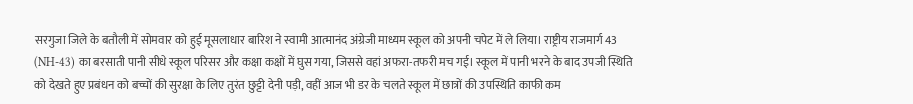सरगुजा जिले के बतौली में सोमवार को हुई मूसलाधार बारिश ने स्वामी आत्मानंद अंग्रेजी माध्यम स्कूल को अपनी चपेट में ले लिया। राष्ट्रीय राजमार्ग 43 (NH-43) का बरसाती पानी सीधे स्कूल परिसर और कक्षा कक्षों में घुस गया, जिससे वहां अफरा-तफरी मच गई। स्कूल में पानी भरने के बाद उपजी स्थिति को देखते हुए प्रबंधन को बच्चों की सुरक्षा के लिए तुरंत छुट्टी देनी पड़ी, वहीं आज भी डर के चलते स्कूल में छात्रों की उपस्थिति काफी कम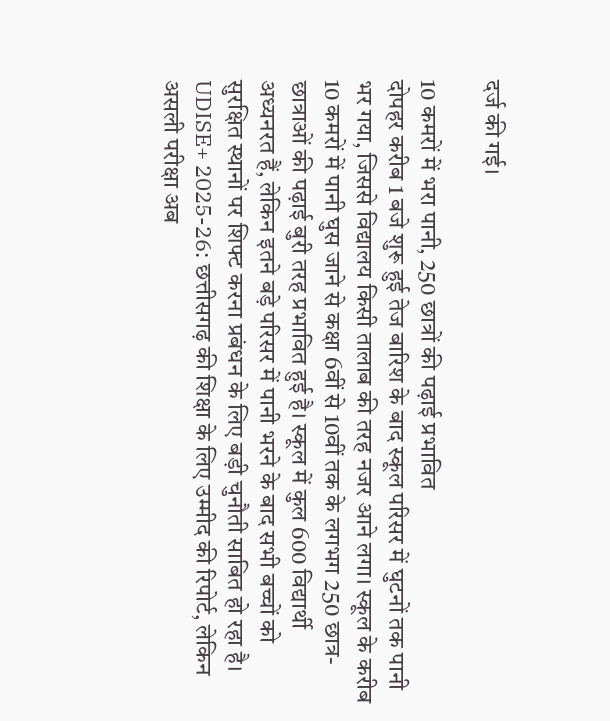दर्ज की गई।

10 कमरों में भरा पानी, 250 छात्रों की पढ़ाई प्रभावित
दोपहर करीब 1 बजे शुरू हुई तेज बारिश के बाद स्कूल परिसर में घुटनों तक पानी भर गया, जिससे विद्यालय किसी तालाब की तरह नजर आने लगा। स्कूल के करीब 10 कमरों में पानी घुस जाने से कक्षा 6वीं से 10वीं तक के लगभग 250 छात्र-छात्राओं की पढ़ाई बुरी तरह प्रभावित हुई है। स्कूल में कुल 600 विद्यार्थी अध्यनरत हैं, लेकिन इतने बड़े परिसर में पानी भरने के बाद सभी बच्चों को सुरक्षित स्थानों पर शिफ्ट करना प्रबंधन के लिए बड़ी चुनौती साबित हो रहा है।
UDISE+ 2025-26: छत्तीसगढ़ की शिक्षा के लिए उम्मीद की रिपोर्ट, लेकिन असली परीक्षा अब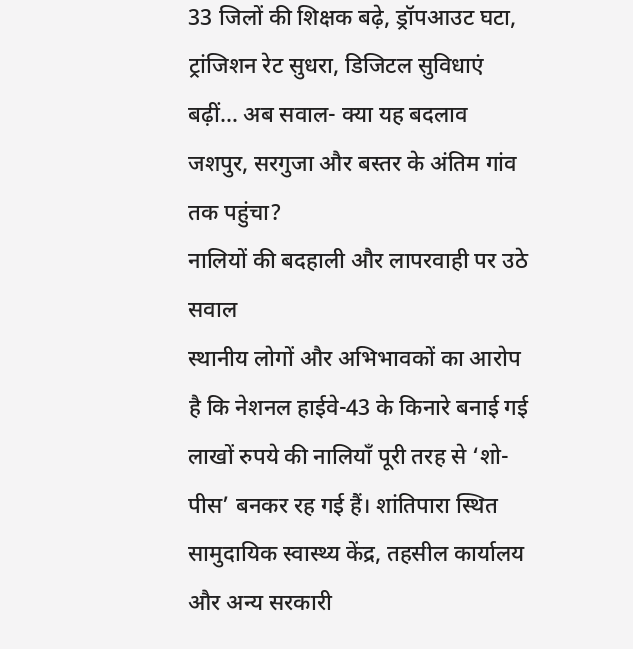33 जिलों की शिक्षक बढ़े, ड्रॉपआउट घटा, ट्रांजिशन रेट सुधरा, डिजिटल सुविधाएं बढ़ीं… अब सवाल- क्या यह बदलाव जशपुर, सरगुजा और बस्तर के अंतिम गांव तक पहुंचा?
नालियों की बदहाली और लापरवाही पर उठे सवाल
स्थानीय लोगों और अभिभावकों का आरोप है कि नेशनल हाईवे-43 के किनारे बनाई गई लाखों रुपये की नालियाँ पूरी तरह से ‘शो-पीस’ बनकर रह गई हैं। शांतिपारा स्थित सामुदायिक स्वास्थ्य केंद्र, तहसील कार्यालय और अन्य सरकारी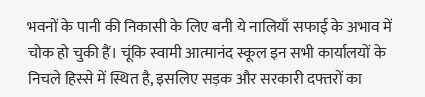भवनों के पानी की निकासी के लिए बनी ये नालियाँ सफाई के अभाव में चोक हो चुकी हैं। चूंकि स्वामी आत्मानंद स्कूल इन सभी कार्यालयों के निचले हिस्से में स्थित है, इसलिए सड़क और सरकारी दफ्तरों का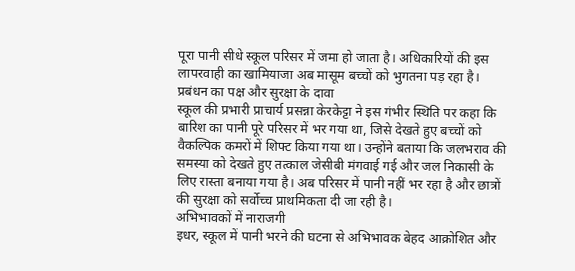पूरा पानी सीधे स्कूल परिसर में जमा हो जाता है। अधिकारियों की इस लापरवाही का खामियाजा अब मासूम बच्चों को भुगतना पड़ रहा है।
प्रबंधन का पक्ष और सुरक्षा के दावा
स्कूल की प्रभारी प्राचार्य प्रसन्ना केरकेट्टा ने इस गंभीर स्थिति पर कहा कि बारिश का पानी पूरे परिसर में भर गया था, जिसे देखते हुए बच्चों को वैकल्पिक कमरों में शिफ्ट किया गया था। उन्होंने बताया कि जलभराव की समस्या को देखते हुए तत्काल जेसीबी मंगवाई गई और जल निकासी के लिए रास्ता बनाया गया है। अब परिसर में पानी नहीं भर रहा है और छात्रों की सुरक्षा को सर्वोच्च प्राथमिकता दी जा रही है।
अभिभावकों में नाराजगी
इधर, स्कूल में पानी भरने की घटना से अभिभावक बेहद आक्रोशित और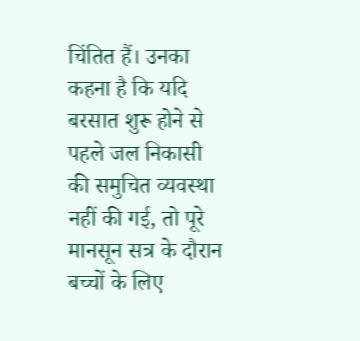चिंतित हैं। उनका कहना है कि यदि बरसात शुरू होने से पहले जल निकासी की समुचित व्यवस्था नहीं की गई, तो पूरे मानसून सत्र के दौरान बच्चों के लिए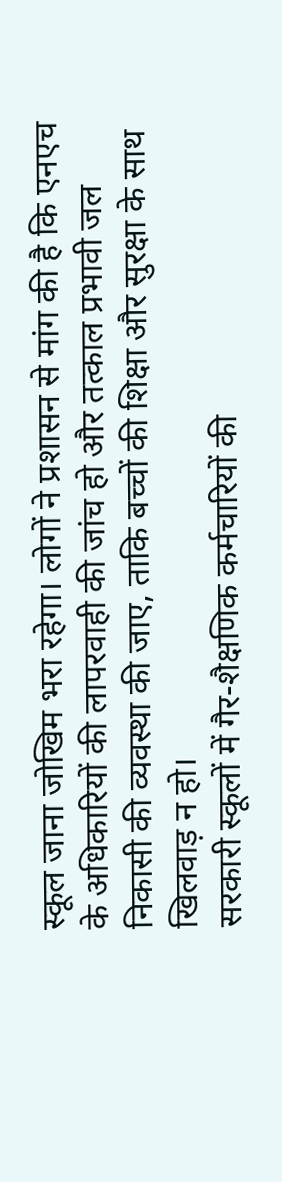स्कूल जाना जोखिम भरा रहेगा। लोगों ने प्रशासन से मांग की है कि एनएच के अधिकारियों की लापरवाही की जांच हो और तत्काल प्रभावी जल निकासी की व्यवस्था की जाए, ताकि बच्चों की शिक्षा और सुरक्षा के साथ खिलवाड़ न हो।
सरकारी स्कूलों में गैर-शैक्षणिक कर्मचारियों की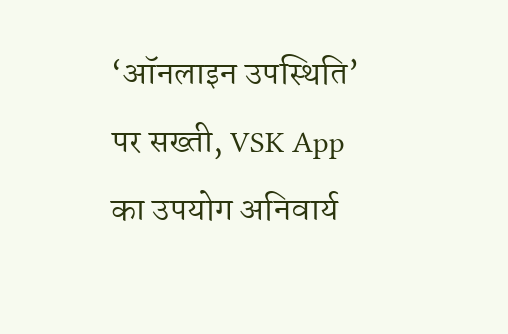‘ऑनलाइन उपस्थिति’ पर सख्ती, VSK App का उपयोग अनिवार्य